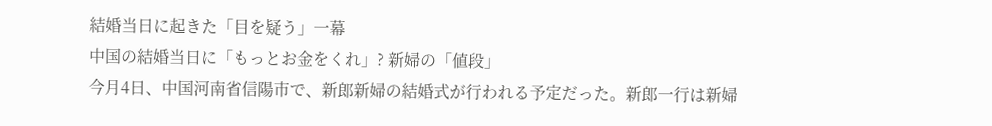結婚当日に起きた「目を疑う」一幕
中国の結婚当日に「もっとお金をくれ」? 新婦の「値段」
今月4日、中国河南省信陽市で、新郎新婦の結婚式が行われる予定だった。新郎一行は新婦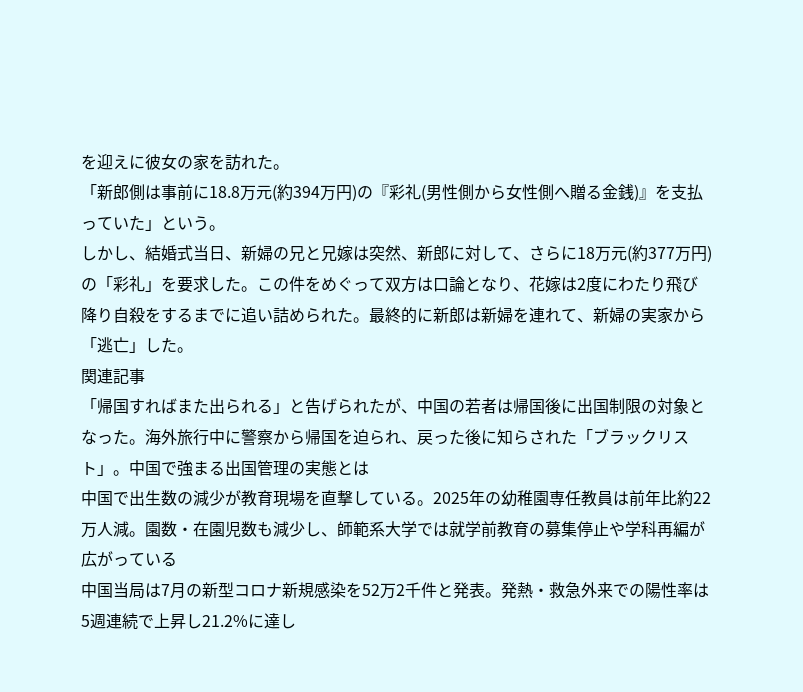を迎えに彼女の家を訪れた。
「新郎側は事前に18.8万元(約394万円)の『彩礼(男性側から女性側へ贈る金銭)』を支払っていた」という。
しかし、結婚式当日、新婦の兄と兄嫁は突然、新郎に対して、さらに18万元(約377万円)の「彩礼」を要求した。この件をめぐって双方は口論となり、花嫁は2度にわたり飛び降り自殺をするまでに追い詰められた。最終的に新郎は新婦を連れて、新婦の実家から「逃亡」した。
関連記事
「帰国すればまた出られる」と告げられたが、中国の若者は帰国後に出国制限の対象となった。海外旅行中に警察から帰国を迫られ、戻った後に知らされた「ブラックリスト」。中国で強まる出国管理の実態とは
中国で出生数の減少が教育現場を直撃している。2025年の幼稚園専任教員は前年比約22万人減。園数・在園児数も減少し、師範系大学では就学前教育の募集停止や学科再編が広がっている
中国当局は7月の新型コロナ新規感染を52万2千件と発表。発熱・救急外来での陽性率は5週連続で上昇し21.2%に達し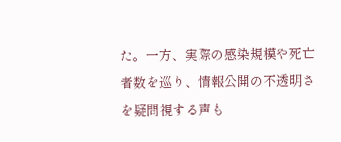た。一方、実際の感染規模や死亡者数を巡り、情報公開の不透明さを疑問視する声も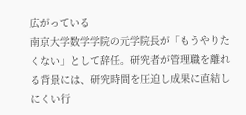広がっている
南京大学数学学院の元学院長が「もうやりたくない」として辞任。研究者が管理職を離れる背景には、研究時間を圧迫し成果に直結しにくい行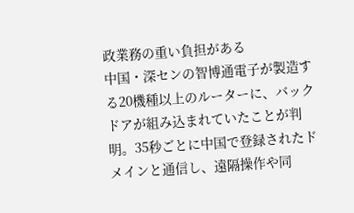政業務の重い負担がある
中国・深センの智博通電子が製造する20機種以上のルーターに、バックドアが組み込まれていたことが判明。35秒ごとに中国で登録されたドメインと通信し、遠隔操作や同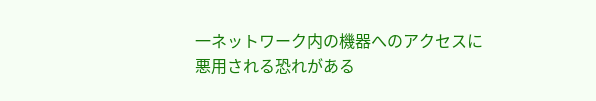一ネットワーク内の機器へのアクセスに悪用される恐れがある